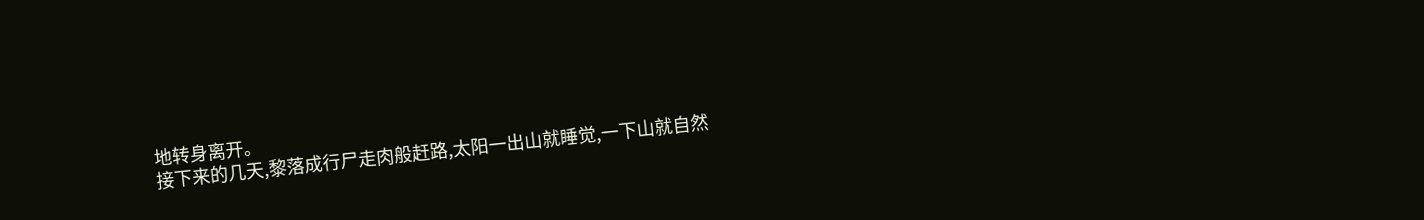地转身离开。
接下来的几天,黎落成行尸走肉般赶路,太阳一出山就睡觉,一下山就自然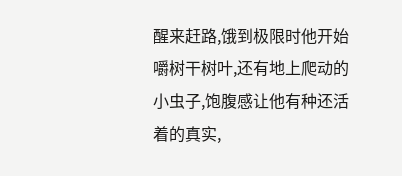醒来赶路,饿到极限时他开始嚼树干树叶,还有地上爬动的小虫子,饱腹感让他有种还活着的真实,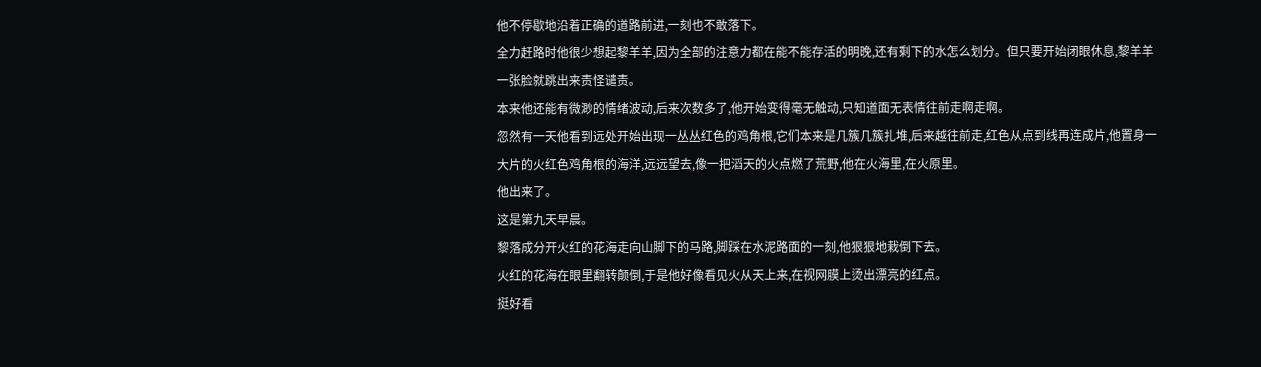他不停歇地沿着正确的道路前进,一刻也不敢落下。
全力赶路时他很少想起黎羊羊,因为全部的注意力都在能不能存活的明晚,还有剩下的水怎么划分。但只要开始闭眼休息,黎羊羊一张脸就跳出来责怪谴责。
本来他还能有微渺的情绪波动,后来次数多了,他开始变得毫无触动,只知道面无表情往前走啊走啊。
忽然有一天他看到远处开始出现一丛丛红色的鸡角根,它们本来是几簇几簇扎堆,后来越往前走,红色从点到线再连成片,他置身一大片的火红色鸡角根的海洋,远远望去,像一把滔天的火点燃了荒野,他在火海里,在火原里。
他出来了。
这是第九天早晨。
黎落成分开火红的花海走向山脚下的马路,脚踩在水泥路面的一刻,他狠狠地栽倒下去。
火红的花海在眼里翻转颠倒,于是他好像看见火从天上来,在视网膜上烫出漂亮的红点。
挺好看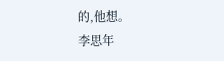的,他想。
李思年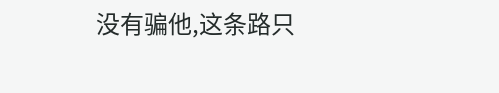没有骗他,这条路只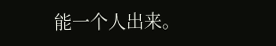能一个人出来。